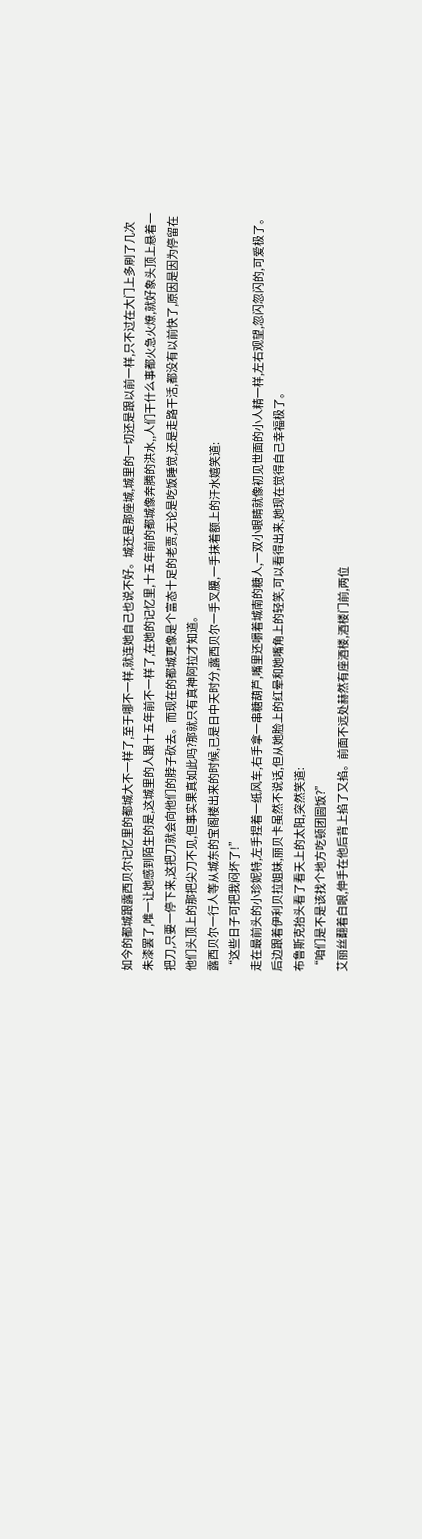如今的都城跟露西贝尔记忆里的都城大不一样了,至于哪不一样,就连她自己也说不好。城还是那座城,城里的一切还是跟以前一样,只不过在大门上多刷了几次朱漆罢了,唯一让她感到陌生的是,这城里的人跟十五年前不一样了,在她的记忆里,十五年前的都城像奔腾的洪水,,人们干什么事都火急火燎,就好象头顶上悬着一把刀,只要一停下来,这把刀就会向他们的脖子砍去。而现在的都城更像是个富态十足的老贾,无论是吃饭睡觉,还是走路干活,都没有以前快了,原因是因为停留在他们头顶上的那把尖刀不见,但事实果真如此吗?那就只有真神阿拉才知道。
露西贝尔一行人等从城东的宝阁楼出来的时候,已是日中天时分,露西贝尔一手叉腰,一手抹着额上的汗水嬉笑道:
“这些日子可把我闷坏了!”
走在最前头的小珍妮特,左手捏着一纸风车,右手拿一串糖葫芦,嘴里还嚼着城南的糖人,一双小眼睛就像初见世面的小人精一样,左右观望,忽闪忽闪的,可爱极了。后边跟着伊利贝拉姐妹,丽贝卡虽然不说话,但从她脸上的红晕和她嘴角上的轻笑,可以看得出来,她现在觉得自己幸福极了。
布鲁斯克抬头看了看天上的太阳,突然笑道:
“咱们是不是该找个地方吃顿团圆饭?”
艾丽丝翻着白眼,伸手在他后背上掐了又掐。前面不远处赫然有座酒楼,酒楼门前,两位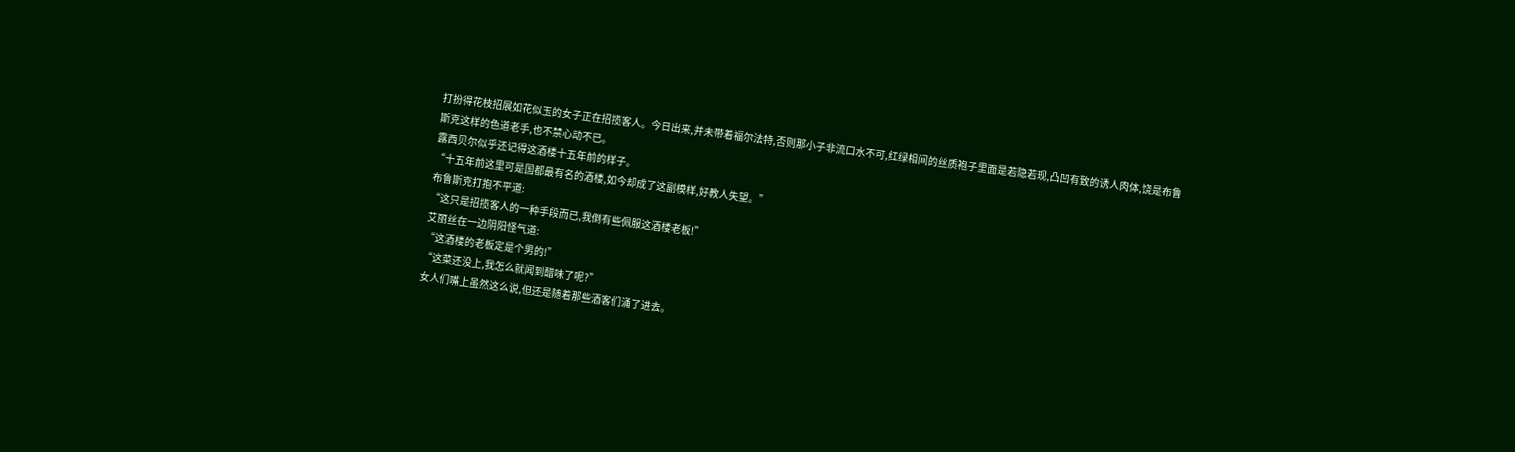打扮得花枝招展如花似玉的女子正在招揽客人。今日出来,并未带着福尔法特,否则那小子非流口水不可,红绿相间的丝质袍子里面是若隐若现,凸凹有致的诱人肉体,饶是布鲁斯克这样的色道老手,也不禁心动不已。
露西贝尔似乎还记得这酒楼十五年前的样子。
“十五年前这里可是国都最有名的酒楼,如今却成了这副模样,好教人失望。”
布鲁斯克打抱不平道:
“这只是招揽客人的一种手段而已,我倒有些佩服这酒楼老板!”
艾丽丝在一边阴阳怪气道:
“这酒楼的老板定是个男的!”
“这菜还没上,我怎么就闻到醋味了呢?”
女人们嘴上虽然这么说,但还是随着那些酒客们涌了进去。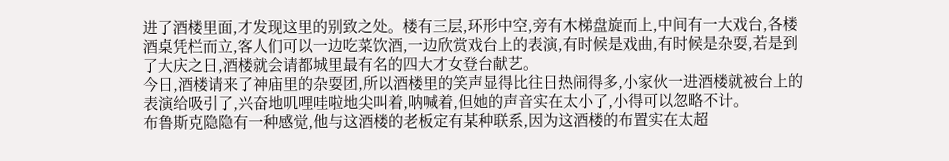进了酒楼里面,才发现这里的别致之处。楼有三层,环形中空,旁有木梯盘旋而上,中间有一大戏台,各楼酒桌凭栏而立,客人们可以一边吃菜饮酒,一边欣赏戏台上的表演,有时候是戏曲,有时候是杂耍,若是到了大庆之日,酒楼就会请都城里最有名的四大才女登台献艺。
今日,酒楼请来了神庙里的杂耍团,所以酒楼里的笑声显得比往日热闹得多,小家伙一进酒楼就被台上的表演给吸引了,兴奋地叽哩哇啦地尖叫着,呐喊着,但她的声音实在太小了,小得可以忽略不计。
布鲁斯克隐隐有一种感觉,他与这酒楼的老板定有某种联系,因为这酒楼的布置实在太超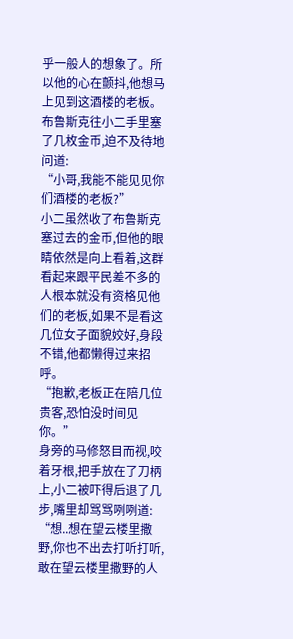乎一般人的想象了。所以他的心在颤抖,他想马上见到这酒楼的老板。
布鲁斯克往小二手里塞了几枚金币,迫不及待地问道:
“小哥,我能不能见见你们酒楼的老板?”
小二虽然收了布鲁斯克塞过去的金币,但他的眼睛依然是向上看着,这群看起来跟平民差不多的人根本就没有资格见他们的老板,如果不是看这几位女子面貌姣好,身段不错,他都懒得过来招呼。
“抱歉,老板正在陪几位贵客,恐怕没时间见你。”
身旁的马修怒目而视,咬着牙根,把手放在了刀柄上,小二被吓得后退了几步,嘴里却骂骂咧咧道:
“想..想在望云楼里撒野,你也不出去打听打听,敢在望云楼里撒野的人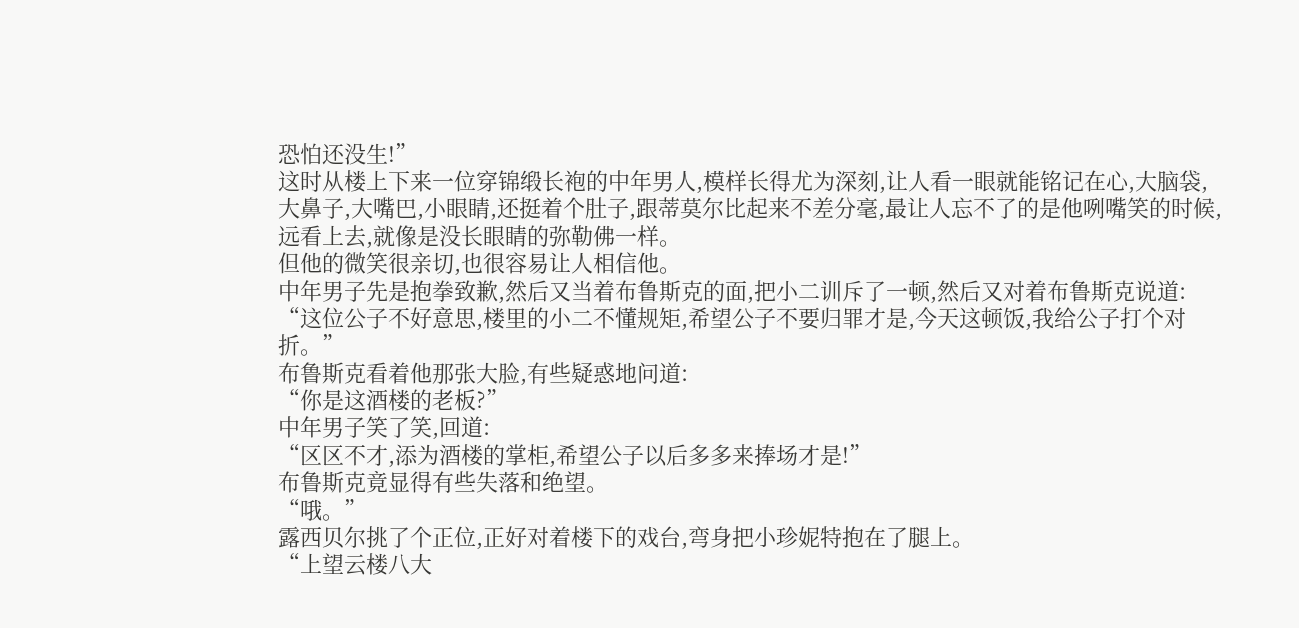恐怕还没生!”
这时从楼上下来一位穿锦缎长袍的中年男人,模样长得尤为深刻,让人看一眼就能铭记在心,大脑袋,大鼻子,大嘴巴,小眼睛,还挺着个肚子,跟蒂莫尔比起来不差分毫,最让人忘不了的是他咧嘴笑的时候,远看上去,就像是没长眼睛的弥勒佛一样。
但他的微笑很亲切,也很容易让人相信他。
中年男子先是抱拳致歉,然后又当着布鲁斯克的面,把小二训斥了一顿,然后又对着布鲁斯克说道:
“这位公子不好意思,楼里的小二不懂规矩,希望公子不要归罪才是,今天这顿饭,我给公子打个对折。”
布鲁斯克看着他那张大脸,有些疑惑地问道:
“你是这酒楼的老板?”
中年男子笑了笑,回道:
“区区不才,添为酒楼的掌柜,希望公子以后多多来捧场才是!”
布鲁斯克竟显得有些失落和绝望。
“哦。”
露西贝尔挑了个正位,正好对着楼下的戏台,弯身把小珍妮特抱在了腿上。
“上望云楼八大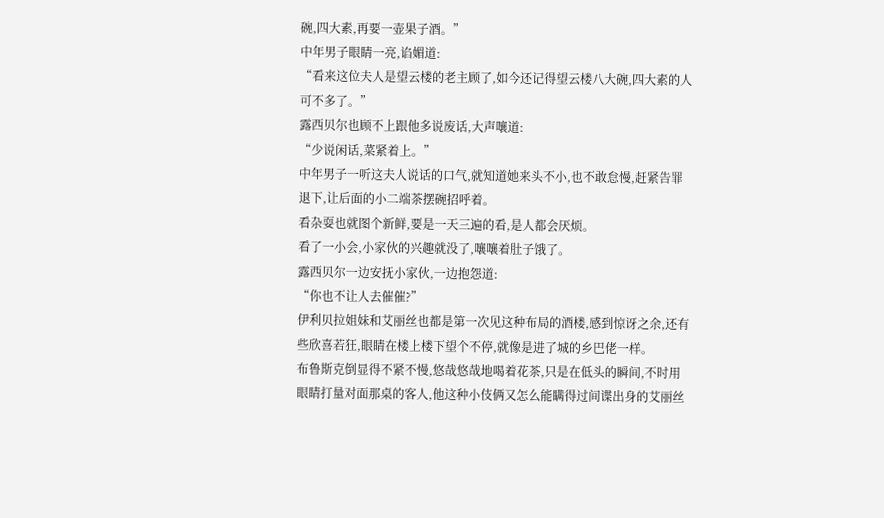碗,四大素,再要一壶果子酒。”
中年男子眼睛一亮,谄媚道:
“看来这位夫人是望云楼的老主顾了,如今还记得望云楼八大碗,四大素的人可不多了。”
露西贝尔也顾不上跟他多说废话,大声嚷道:
“少说闲话,菜紧着上。”
中年男子一听这夫人说话的口气,就知道她来头不小,也不敢怠慢,赶紧告罪退下,让后面的小二端茶摆碗招呼着。
看杂耍也就图个新鲜,要是一天三遍的看,是人都会厌烦。
看了一小会,小家伙的兴趣就没了,嚷嚷着肚子饿了。
露西贝尔一边安抚小家伙,一边抱怨道:
“你也不让人去催催?”
伊利贝拉姐妹和艾丽丝也都是第一次见这种布局的酒楼,感到惊讶之余,还有些欣喜若狂,眼睛在楼上楼下望个不停,就像是进了城的乡巴佬一样。
布鲁斯克倒显得不紧不慢,悠哉悠哉地喝着花茶,只是在低头的瞬间,不时用眼睛打量对面那桌的客人,他这种小伎俩又怎么能瞒得过间谍出身的艾丽丝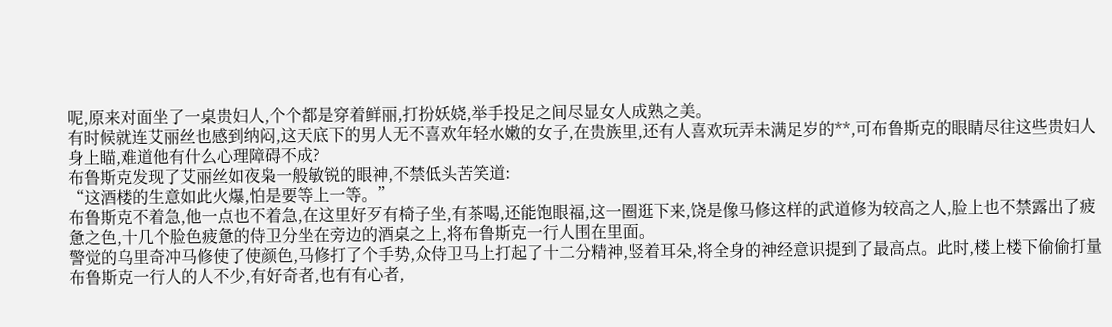呢,原来对面坐了一桌贵妇人,个个都是穿着鲜丽,打扮妖娆,举手投足之间尽显女人成熟之美。
有时候就连艾丽丝也感到纳闷,这天底下的男人无不喜欢年轻水嫩的女子,在贵族里,还有人喜欢玩弄未满足岁的**,可布鲁斯克的眼睛尽往这些贵妇人身上瞄,难道他有什么心理障碍不成?
布鲁斯克发现了艾丽丝如夜枭一般敏锐的眼神,不禁低头苦笑道:
“这酒楼的生意如此火爆,怕是要等上一等。”
布鲁斯克不着急,他一点也不着急,在这里好歹有椅子坐,有茶喝,还能饱眼福,这一圈逛下来,饶是像马修这样的武道修为较高之人,脸上也不禁露出了疲惫之色,十几个脸色疲惫的侍卫分坐在旁边的酒桌之上,将布鲁斯克一行人围在里面。
警觉的乌里奇冲马修使了使颜色,马修打了个手势,众侍卫马上打起了十二分精神,竖着耳朵,将全身的神经意识提到了最高点。此时,楼上楼下偷偷打量布鲁斯克一行人的人不少,有好奇者,也有有心者,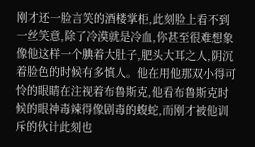刚才还一脸言笑的酒楼掌柜,此刻脸上看不到一丝笑意,除了冷漠就是冷血,你甚至很难想象像他这样一个腆着大肚子,肥头大耳之人,阴沉着脸色的时候有多慎人。他在用他那双小得可怜的眼睛在注视着布鲁斯克,他看布鲁斯克时候的眼神毒辣得像剧毒的蝮蛇,而刚才被他训斥的伙计此刻也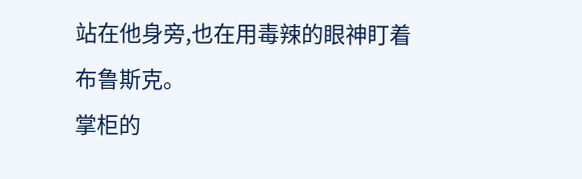站在他身旁,也在用毒辣的眼神盯着布鲁斯克。
掌柜的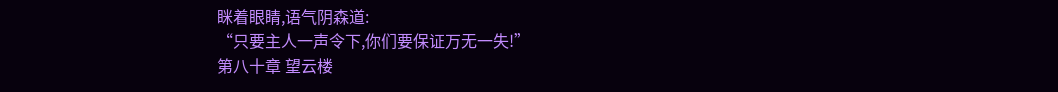眯着眼睛,语气阴森道:
“只要主人一声令下,你们要保证万无一失!”
第八十章 望云楼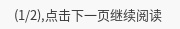(1/2),点击下一页继续阅读